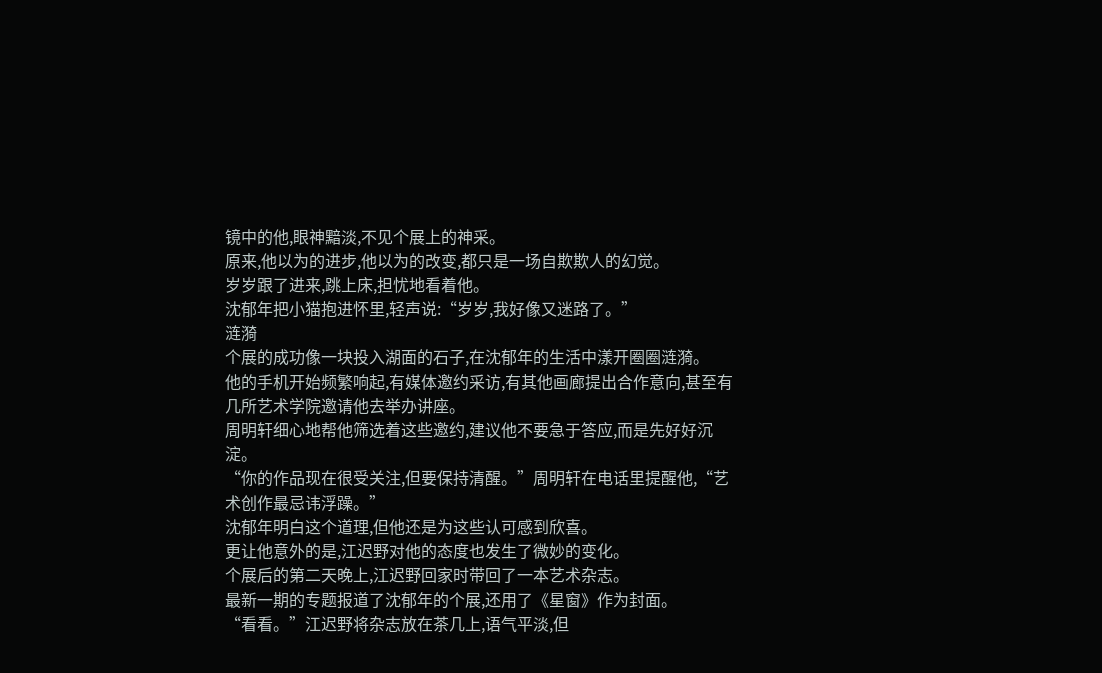镜中的他,眼神黯淡,不见个展上的神采。
原来,他以为的进步,他以为的改变,都只是一场自欺欺人的幻觉。
岁岁跟了进来,跳上床,担忧地看着他。
沈郁年把小猫抱进怀里,轻声说:“岁岁,我好像又迷路了。”
涟漪
个展的成功像一块投入湖面的石子,在沈郁年的生活中漾开圈圈涟漪。
他的手机开始频繁响起,有媒体邀约采访,有其他画廊提出合作意向,甚至有几所艺术学院邀请他去举办讲座。
周明轩细心地帮他筛选着这些邀约,建议他不要急于答应,而是先好好沉淀。
“你的作品现在很受关注,但要保持清醒。”周明轩在电话里提醒他,“艺术创作最忌讳浮躁。”
沈郁年明白这个道理,但他还是为这些认可感到欣喜。
更让他意外的是,江迟野对他的态度也发生了微妙的变化。
个展后的第二天晚上,江迟野回家时带回了一本艺术杂志。
最新一期的专题报道了沈郁年的个展,还用了《星窗》作为封面。
“看看。”江迟野将杂志放在茶几上,语气平淡,但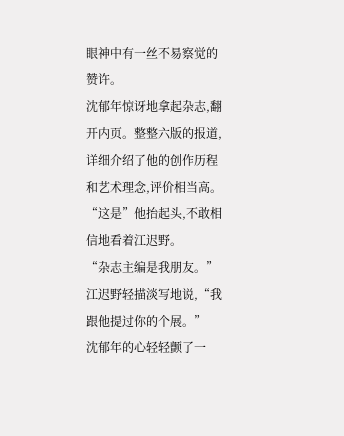眼神中有一丝不易察觉的赞许。
沈郁年惊讶地拿起杂志,翻开内页。整整六版的报道,详细介绍了他的创作历程和艺术理念,评价相当高。
“这是”他抬起头,不敢相信地看着江迟野。
“杂志主编是我朋友。”江迟野轻描淡写地说,“我跟他提过你的个展。”
沈郁年的心轻轻颤了一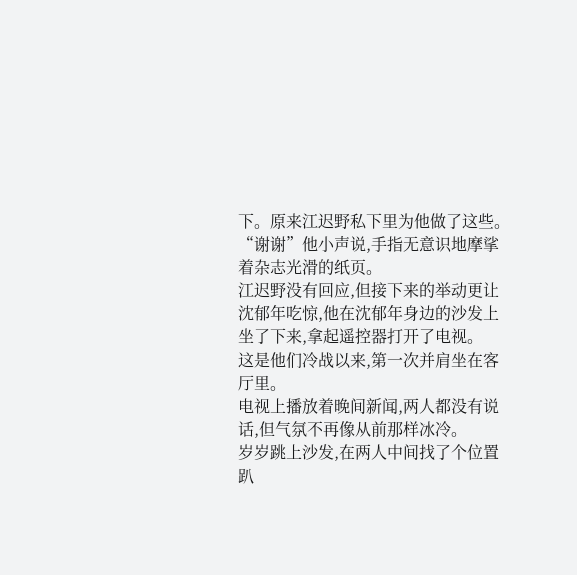下。原来江迟野私下里为他做了这些。
“谢谢”他小声说,手指无意识地摩挲着杂志光滑的纸页。
江迟野没有回应,但接下来的举动更让沈郁年吃惊,他在沈郁年身边的沙发上坐了下来,拿起遥控器打开了电视。
这是他们冷战以来,第一次并肩坐在客厅里。
电视上播放着晚间新闻,两人都没有说话,但气氛不再像从前那样冰冷。
岁岁跳上沙发,在两人中间找了个位置趴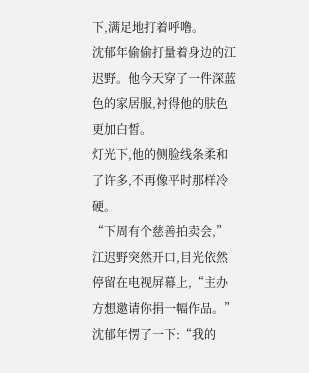下,满足地打着呼噜。
沈郁年偷偷打量着身边的江迟野。他今天穿了一件深蓝色的家居服,衬得他的肤色更加白皙。
灯光下,他的侧脸线条柔和了许多,不再像平时那样冷硬。
“下周有个慈善拍卖会,”江迟野突然开口,目光依然停留在电视屏幕上,“主办方想邀请你捐一幅作品。”
沈郁年愣了一下:“我的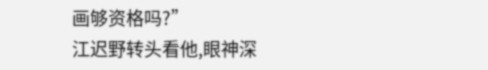画够资格吗?”
江迟野转头看他,眼神深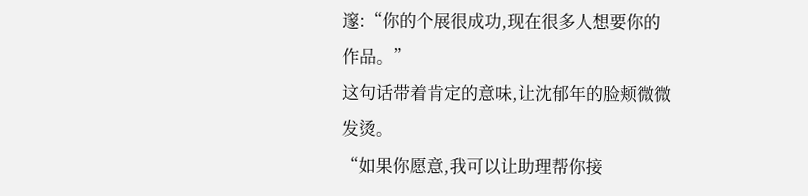邃:“你的个展很成功,现在很多人想要你的作品。”
这句话带着肯定的意味,让沈郁年的脸颊微微发烫。
“如果你愿意,我可以让助理帮你接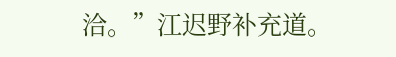洽。”江迟野补充道。